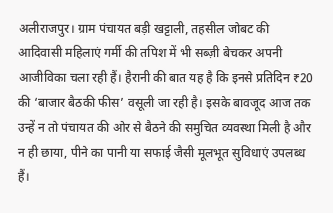अलीराजपुर। ग्राम पंचायत बड़ी खट्टाली, तहसील जोबट की आदिवासी महिलाएं गर्मी की तपिश में भी सब्ज़ी बेचकर अपनी आजीविका चला रही हैं। हैरानी की बात यह है कि इनसे प्रतिदिन ₹20 की ‘बाजार बैठकी फीस’ वसूली जा रही है। इसके बावजूद आज तक उन्हें न तो पंचायत की ओर से बैठने की समुचित व्यवस्था मिली है और न ही छाया, पीने का पानी या सफाई जैसी मूलभूत सुविधाएं उपलब्ध हैं।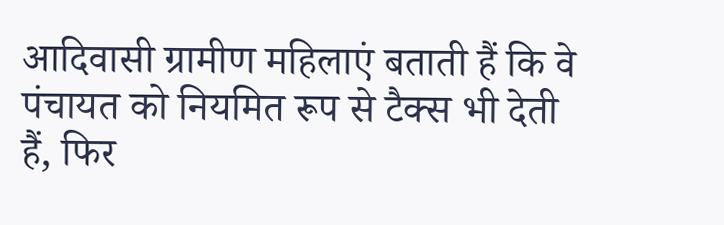आदिवासी ग्रामीण महिलाएं बताती हैं कि वे पंचायत को नियमित रूप से टैक्स भी देती हैं, फिर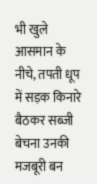भी खुले आसमान के नीचे, तपती धूप में सड़क किनारे बैठकर सब्जी बेचना उनकी मजबूरी बन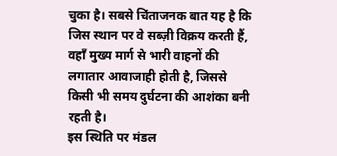चुका है। सबसे चिंताजनक बात यह है कि जिस स्थान पर वे सब्ज़ी विक्रय करती हैं, वहाँ मुख्य मार्ग से भारी वाहनों की लगातार आवाजाही होती है, जिससे किसी भी समय दुर्घटना की आशंका बनी रहती है।
इस स्थिति पर मंडल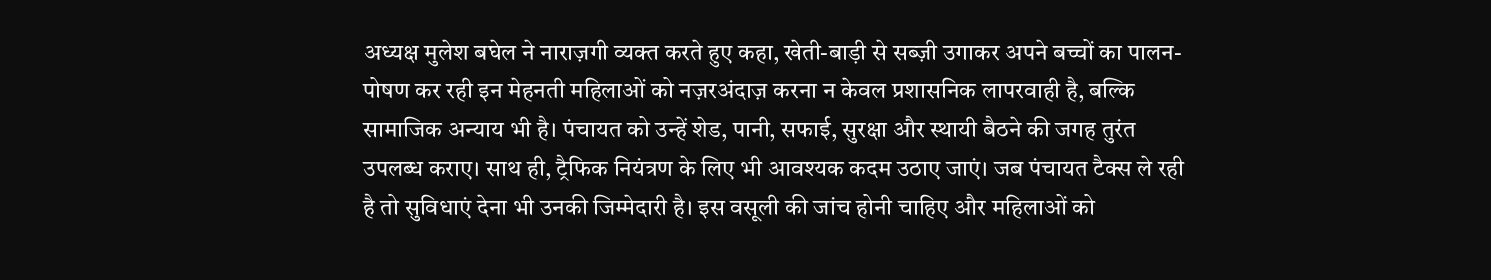अध्यक्ष मुलेश बघेल ने नाराज़गी व्यक्त करते हुए कहा, खेती-बाड़ी से सब्ज़ी उगाकर अपने बच्चों का पालन-पोषण कर रही इन मेहनती महिलाओं को नज़रअंदाज़ करना न केवल प्रशासनिक लापरवाही है, बल्कि सामाजिक अन्याय भी है। पंचायत को उन्हें शेड, पानी, सफाई, सुरक्षा और स्थायी बैठने की जगह तुरंत उपलब्ध कराए। साथ ही, ट्रैफिक नियंत्रण के लिए भी आवश्यक कदम उठाए जाएं। जब पंचायत टैक्स ले रही है तो सुविधाएं देना भी उनकी जिम्मेदारी है। इस वसूली की जांच होनी चाहिए और महिलाओं को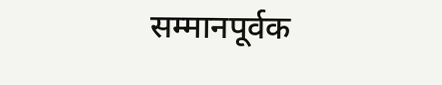सम्मानपूर्वक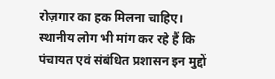रोज़गार का हक मिलना चाहिए।
स्थानीय लोग भी मांग कर रहे हैं कि पंचायत एवं संबंधित प्रशासन इन मुद्दों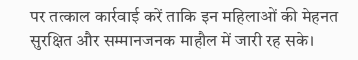पर तत्काल कार्रवाई करें ताकि इन महिलाओं की मेहनत सुरक्षित और सम्मानजनक माहौल में जारी रह सके।